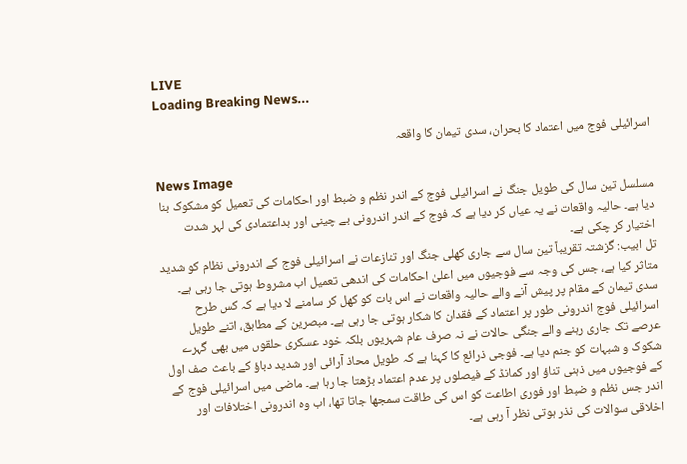LIVE
Loading Breaking News...

اسرائیلی فوج میں اعتماد کا بحران، سدی تیمان کا واقعہ

News Image
مسلسل تین سال کی طویل جنگ نے اسرائیلی فوج کے اندر نظم و ضبط اور احکامات کی تعمیل کو مشکوک بنا دیا ہے۔ حالیہ واقعات نے یہ عیاں کر دیا ہے کہ فوج کے اندر اندرونی بے چینی اور بداعتمادی کی لہر شدت اختیار کر چکی ہے۔
تل ابیب: گزشتہ تقریباً تین سال سے جاری کھلی جنگ اور تنازعات نے اسرائیلی فوج کے اندرونی نظام کو شدید متاثر کیا ہے، جس کی وجہ سے فوجیوں میں اعلیٰ احکامات کی اندھی تعمیل اب مشروط ہوتی جا رہی ہے۔ سدی تیمان کے مقام پر پیش آنے والے حالیہ واقعات نے اس بات کو کھل کر سامنے لا دیا ہے کہ کس طرح اسرائیلی فوج اندرونی طور پر اعتماد کے فقدان کا شکار ہوتی جا رہی ہے۔ مبصرین کے مطابق، اتنے طویل عرصے تک جاری رہنے والے جنگی حالات نے نہ صرف عام شہریوں بلکہ خود عسکری حلقوں میں بھی گہرے شکوک و شبہات کو جنم دیا ہے۔ فوجی ذرائع کا کہنا ہے کہ طویل محاذ آرائی اور شدید دباؤ کے باعث صف اول کے فوجیوں میں ذہنی تناؤ اور کمانڈ کے فیصلوں پر عدم اعتماد بڑھتا جا رہا ہے۔ ماضی میں اسرائیلی فوج کے اندر جس نظم و ضبط اور فوری اطاعت کو اس کی طاقت سمجھا جاتا تھا، اب وہ اندرونی اختلافات اور اخلاقی سوالات کی نذر ہوتی نظر آ رہی ہے۔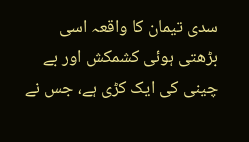سدی تیمان کا واقعہ اسی بڑھتی ہوئی کشمکش اور بے چینی کی ایک کڑی ہے، جس نے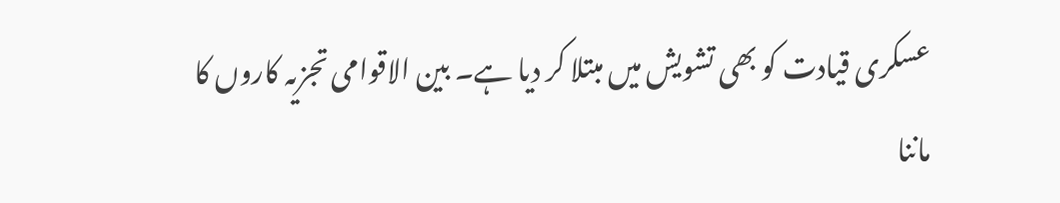عسکری قیادت کو بھی تشویش میں مبتلا کر دیا ہے۔ بین الاقوامی تجزیہ کاروں کا ماننا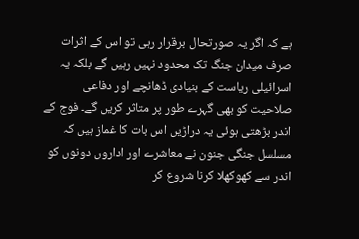ہے کہ اگر یہ صورتحال برقرار رہی تو اس کے اثرات صرف میدان جنگ تک محدود نہیں رہیں گے بلکہ یہ اسرائیلی ریاست کے بنیادی ڈھانچے اور دفاعی صلاحیت کو بھی گہرے طور پر متاثر کریں گے۔ فوج کے اندر بڑھتی ہوئی یہ دراڑیں اس بات کا غماز ہیں کہ مسلسل جنگی جنون نے معاشرے اور اداروں دونوں کو اندر سے کھوکھلا کرنا شروع کر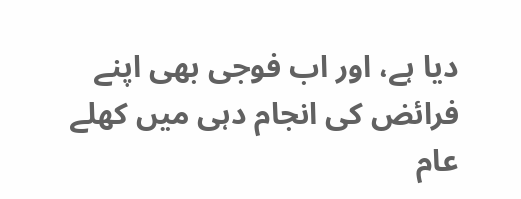دیا ہے، اور اب فوجی بھی اپنے فرائض کی انجام دہی میں کھلے عام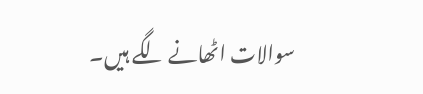سوالات اٹھانے لگے ہیں۔